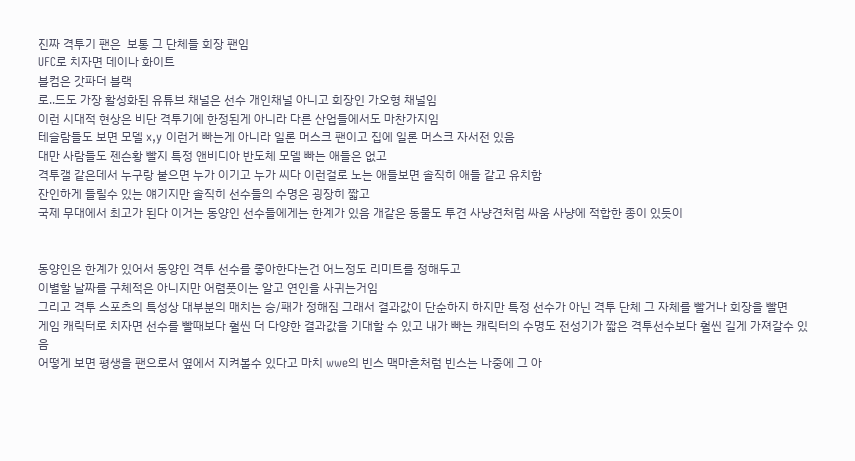진짜 격투기 팬은  보통 그 단체들 회장 팬임
UFC로 치자면 데이나 화이트
블컴은 갓파더 블랙
로..드도 가장 활성화된 유튜브 채널은 선수 개인채널 아니고 회장인 가오형 채널임
이런 시대적 현상은 비단 격투기에 한정된게 아니라 다른 산업들에서도 마찬가지임
테슬람들도 보면 모델 x,y 이런거 빠는게 아니라 일론 머스크 팬이고 집에 일론 머스크 자서전 있음
대만 사람들도 젠슨황 빨지 특정 앤비디아 반도체 모델 빠는 애들은 없고
격투갤 같은데서 누구랑 붙으면 누가 이기고 누가 씨다 이런걸로 노는 애들보면 솔직히 애들 같고 유치함
잔인하게 들릴수 있는 얘기지만 솔직히 선수들의 수명은 굉장히 짧고
국제 무대에서 최고가 된다 이거는 동양인 선수들에게는 한계가 있음 개같은 동물도 투견 사냥견처럼 싸움 사냥에 적합한 종이 있듯이


동양인은 한계가 있어서 동양인 격투 선수를 좋아한다는건 어느정도 리미트를 정해두고
이별할 날짜를 구체적은 아니지만 어렴풋이는 알고 연인을 사귀는거임
그리고 격투 스포츠의 특성상 대부분의 매치는 승/패가 정해짐 그래서 결과값이 단순하지 하지만 특정 선수가 아닌 격투 단체 그 자체를 빨거나 회장을 빨면
게임 캐릭터로 치자면 선수를 빨때보다 훨씬 더 다양한 결과값을 기대할 수 있고 내가 빠는 캐릭터의 수명도 전성기가 짧은 격투선수보다 훨씬 길게 가져갈수 있음
어떻게 보면 평생을 팬으로서 옆에서 지켜볼수 있다고 마치 wwe의 빈스 맥마흔처럼 빈스는 나중에 그 아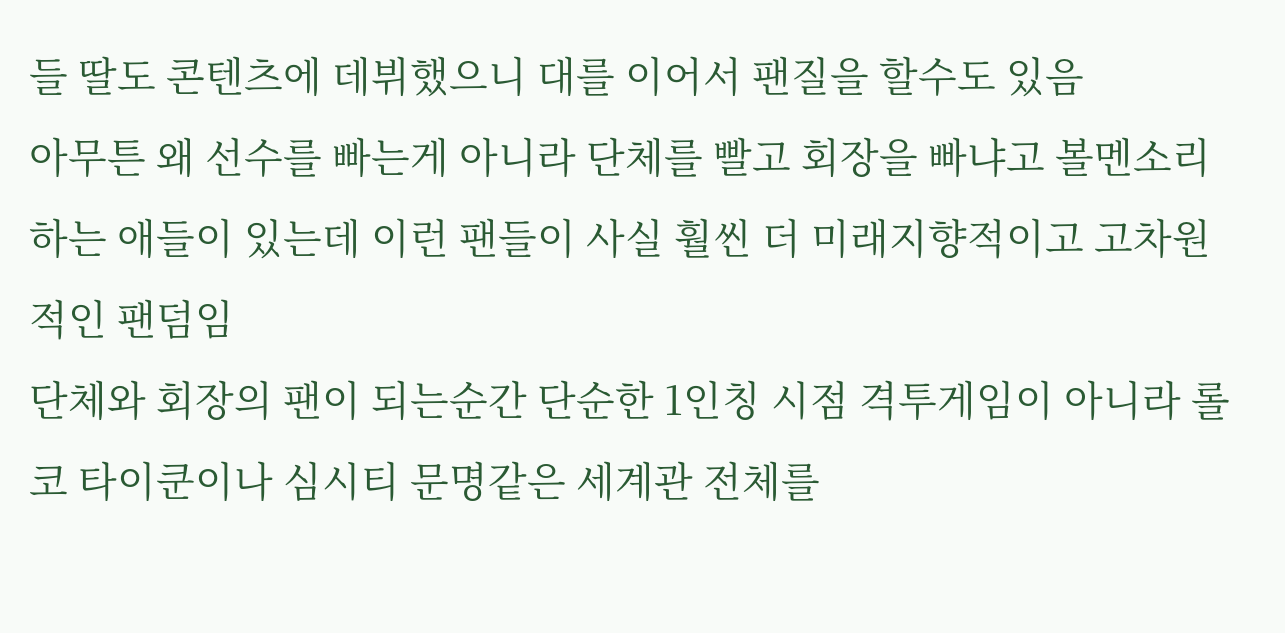들 딸도 콘텐츠에 데뷔했으니 대를 이어서 팬질을 할수도 있음
아무튼 왜 선수를 빠는게 아니라 단체를 빨고 회장을 빠냐고 볼멘소리 하는 애들이 있는데 이런 팬들이 사실 훨씬 더 미래지향적이고 고차원적인 팬덤임
단체와 회장의 팬이 되는순간 단순한 1인칭 시점 격투게임이 아니라 롤코 타이쿤이나 심시티 문명같은 세계관 전체를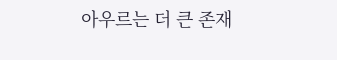아우르는 더 큰 존재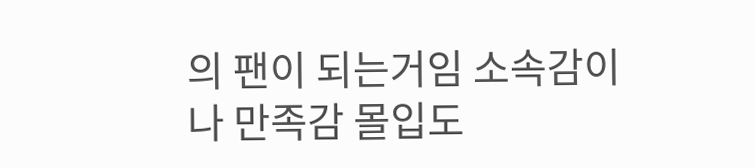의 팬이 되는거임 소속감이나 만족감 몰입도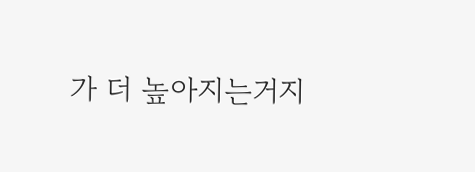가 더 높아지는거지